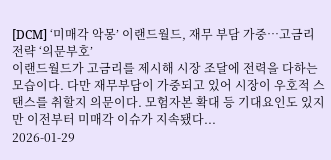[DCM] ‘미매각 악몽’ 이랜드월드, 재무 부담 가중…고금리 전략 ‘의문부호’
이랜드월드가 고금리를 제시해 시장 조달에 전력을 다하는 모습이다. 다만 재무부담이 가중되고 있어 시장이 우호적 스탠스를 취할지 의문이다. 모험자본 확대 등 기대요인도 있지만 이전부터 미매각 이슈가 지속됐다...
2026-01-29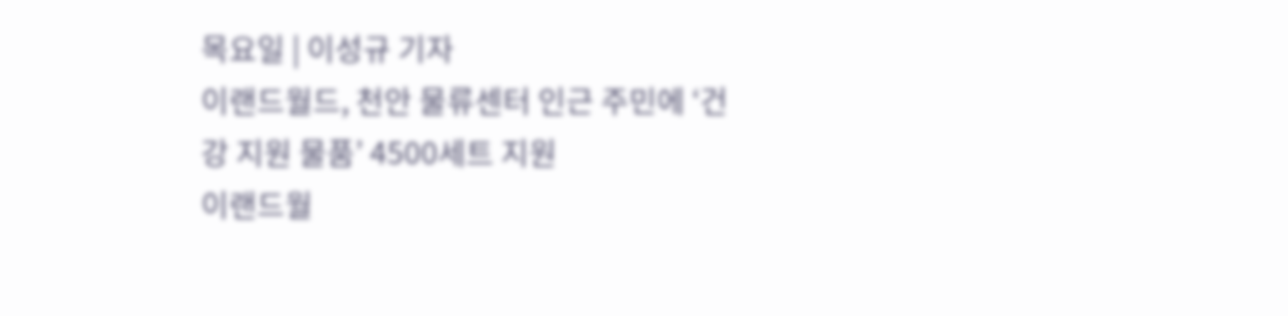목요일 | 이성규 기자
이랜드월드, 천안 물류센터 인근 주민에 ‘건강 지원 물품’ 4500세트 지원
이랜드월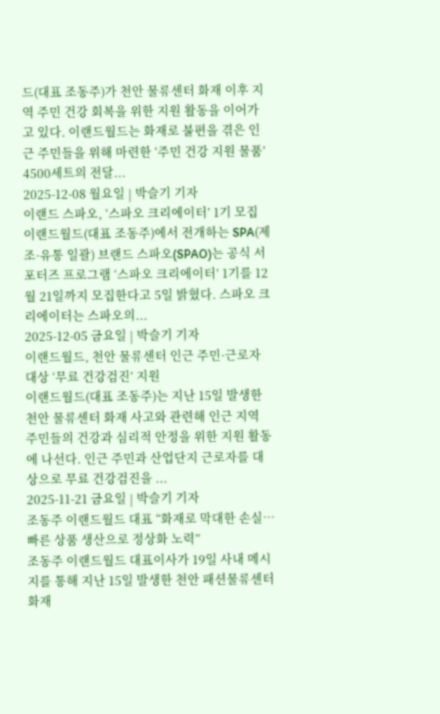드(대표 조동주)가 천안 물류센터 화재 이후 지역 주민 건강 회복을 위한 지원 활동을 이어가고 있다. 이랜드월드는 화재로 불편을 겪은 인근 주민들을 위해 마련한 ‘주민 건강 지원 물품’ 4500세트의 전달...
2025-12-08 월요일 | 박슬기 기자
이랜드 스파오, ‘스파오 크리에이터’ 1기 모집
이랜드월드(대표 조동주)에서 전개하는 SPA(제조·유통 일괄) 브랜드 스파오(SPAO)는 공식 서포터즈 프로그램 ‘스파오 크리에이터’ 1기를 12월 21일까지 모집한다고 5일 밝혔다. 스파오 크리에이터는 스파오의...
2025-12-05 금요일 | 박슬기 기자
이랜드월드, 천안 물류센터 인근 주민·근로자 대상 ‘무료 건강검진’ 지원
이랜드월드(대표 조동주)는 지난 15일 발생한 천안 물류센터 화재 사고와 관련해 인근 지역 주민들의 건강과 심리적 안정을 위한 지원 활동에 나선다. 인근 주민과 산업단지 근로자를 대상으로 무료 건강검진을 ...
2025-11-21 금요일 | 박슬기 기자
조동주 이랜드월드 대표 “화재로 막대한 손실…빠른 상품 생산으로 정상화 노력”
조동주 이랜드월드 대표이사가 19일 사내 메시지를 통해 지난 15일 발생한 천안 패션물류센터 화재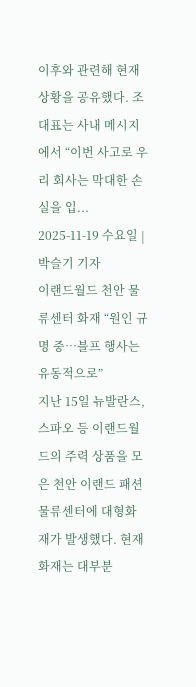이후와 관련해 현재 상황을 공유했다. 조 대표는 사내 메시지에서 “이번 사고로 우리 회사는 막대한 손실을 입...
2025-11-19 수요일 | 박슬기 기자
이랜드월드 천안 물류센터 화재 “원인 규명 중…블프 행사는 유동적으로”
지난 15일 뉴발란스, 스파오 등 이랜드월드의 주력 상품을 모은 천안 이랜드 패션 물류센터에 대형화재가 발생했다. 현재 화재는 대부분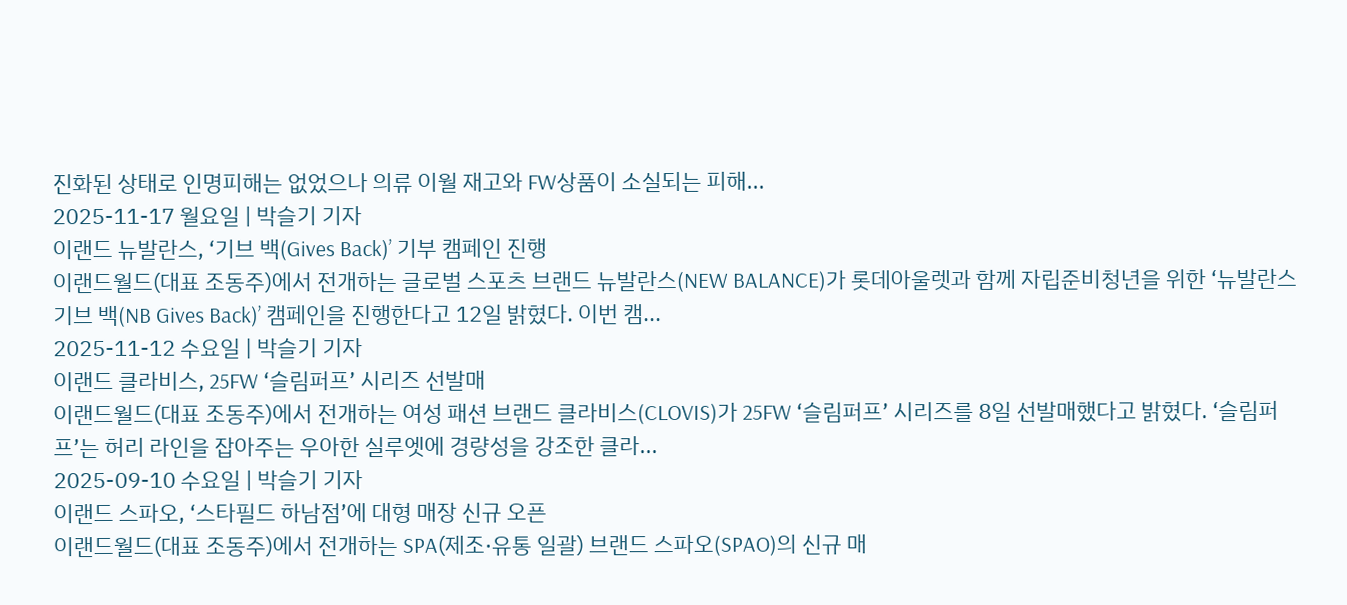진화된 상태로 인명피해는 없었으나 의류 이월 재고와 FW상품이 소실되는 피해...
2025-11-17 월요일 | 박슬기 기자
이랜드 뉴발란스, ‘기브 백(Gives Back)’ 기부 캠페인 진행
이랜드월드(대표 조동주)에서 전개하는 글로벌 스포츠 브랜드 뉴발란스(NEW BALANCE)가 롯데아울렛과 함께 자립준비청년을 위한 ‘뉴발란스 기브 백(NB Gives Back)’ 캠페인을 진행한다고 12일 밝혔다. 이번 캠...
2025-11-12 수요일 | 박슬기 기자
이랜드 클라비스, 25FW ‘슬림퍼프’ 시리즈 선발매
이랜드월드(대표 조동주)에서 전개하는 여성 패션 브랜드 클라비스(CLOVIS)가 25FW ‘슬림퍼프’ 시리즈를 8일 선발매했다고 밝혔다. ‘슬림퍼프’는 허리 라인을 잡아주는 우아한 실루엣에 경량성을 강조한 클라...
2025-09-10 수요일 | 박슬기 기자
이랜드 스파오, ‘스타필드 하남점’에 대형 매장 신규 오픈
이랜드월드(대표 조동주)에서 전개하는 SPA(제조·유통 일괄) 브랜드 스파오(SPAO)의 신규 매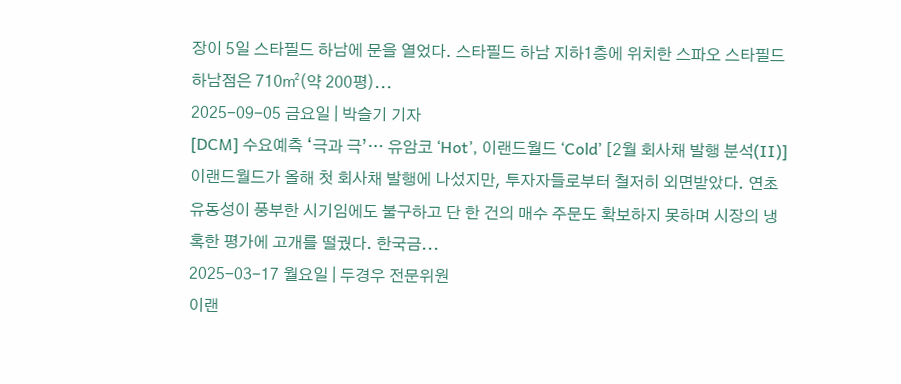장이 5일 스타필드 하남에 문을 열었다. 스타필드 하남 지하1층에 위치한 스파오 스타필드 하남점은 710㎡(약 200평)...
2025-09-05 금요일 | 박슬기 기자
[DCM] 수요예측 ‘극과 극’… 유암코 ‘Hot’, 이랜드월드 ‘Cold’ [2월 회사채 발행 분석(II)]
이랜드월드가 올해 첫 회사채 발행에 나섰지만, 투자자들로부터 철저히 외면받았다. 연초 유동성이 풍부한 시기임에도 불구하고 단 한 건의 매수 주문도 확보하지 못하며 시장의 냉혹한 평가에 고개를 떨궜다. 한국금...
2025-03-17 월요일 | 두경우 전문위원
이랜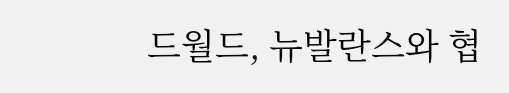드월드, 뉴발란스와 협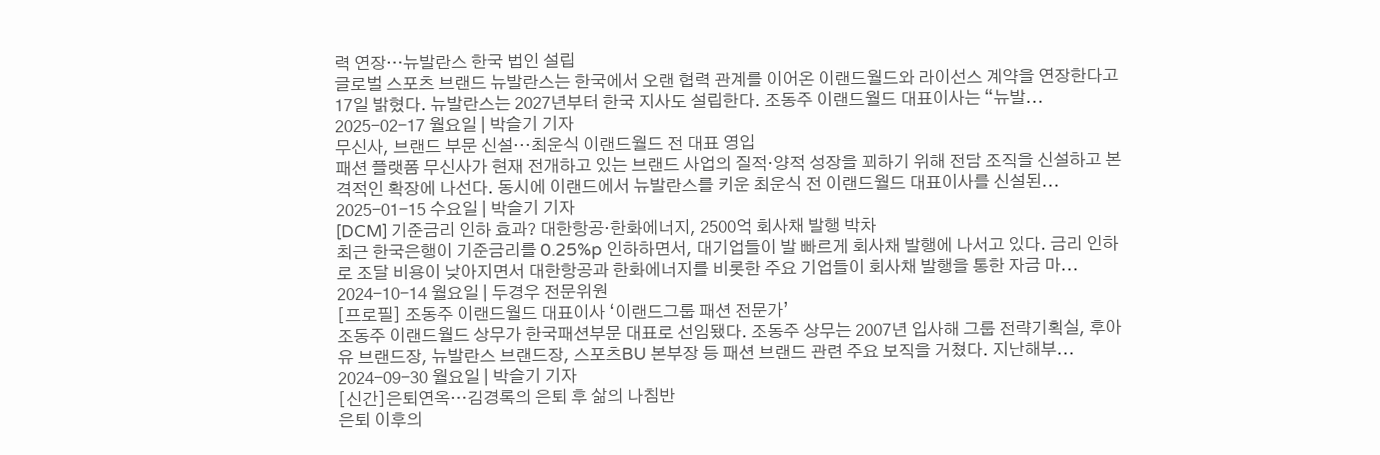력 연장…뉴발란스 한국 법인 설립
글로벌 스포츠 브랜드 뉴발란스는 한국에서 오랜 협력 관계를 이어온 이랜드월드와 라이선스 계약을 연장한다고 17일 밝혔다. 뉴발란스는 2027년부터 한국 지사도 설립한다. 조동주 이랜드월드 대표이사는 “뉴발...
2025-02-17 월요일 | 박슬기 기자
무신사, 브랜드 부문 신설···최운식 이랜드월드 전 대표 영입
패션 플랫폼 무신사가 현재 전개하고 있는 브랜드 사업의 질적·양적 성장을 꾀하기 위해 전담 조직을 신설하고 본격적인 확장에 나선다. 동시에 이랜드에서 뉴발란스를 키운 최운식 전 이랜드월드 대표이사를 신설된...
2025-01-15 수요일 | 박슬기 기자
[DCM] 기준금리 인하 효과? 대한항공·한화에너지, 2500억 회사채 발행 박차
최근 한국은행이 기준금리를 0.25%p 인하하면서, 대기업들이 발 빠르게 회사채 발행에 나서고 있다. 금리 인하로 조달 비용이 낮아지면서 대한항공과 한화에너지를 비롯한 주요 기업들이 회사채 발행을 통한 자금 마...
2024-10-14 월요일 | 두경우 전문위원
[프로필] 조동주 이랜드월드 대표이사 ‘이랜드그룹 패션 전문가’
조동주 이랜드월드 상무가 한국패션부문 대표로 선임됐다. 조동주 상무는 2007년 입사해 그룹 전략기획실, 후아유 브랜드장, 뉴발란스 브랜드장, 스포츠BU 본부장 등 패션 브랜드 관련 주요 보직을 거쳤다. 지난해부...
2024-09-30 월요일 | 박슬기 기자
[신간]은퇴연옥…김경록의 은퇴 후 삶의 나침반
은퇴 이후의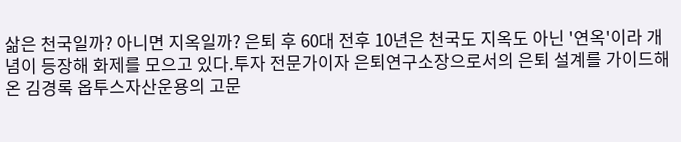삶은 천국일까? 아니면 지옥일까? 은퇴 후 60대 전후 10년은 천국도 지옥도 아닌 '연옥'이라 개념이 등장해 화제를 모으고 있다.투자 전문가이자 은퇴연구소장으로서의 은퇴 설계를 가이드해 온 김경록 옵투스자산운용의 고문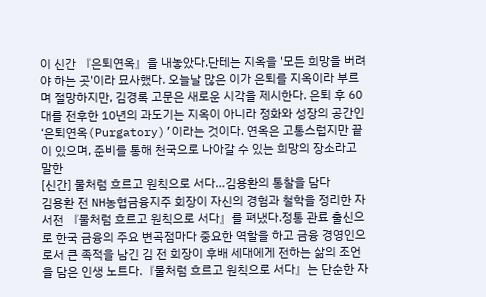이 신간 『은퇴연옥』을 내놓았다.단테는 지옥을 '모든 희망을 버려야 하는 곳'이라 묘사했다. 오늘날 많은 이가 은퇴를 지옥이라 부르며 절망하지만, 김경록 고문은 새로운 시각을 제시한다. 은퇴 후 60대를 전후한 10년의 과도기는 지옥이 아니라 정화와 성장의 공간인 ‘은퇴연옥(Purgatory)’이라는 것이다. 연옥은 고통스럽지만 끝이 있으며, 준비를 통해 천국으로 나아갈 수 있는 희망의 장소라고 말한
[신간] 물처럼 흐르고 원칙으로 서다…김용환의 통찰을 담다
김용환 전 NH농협금융지주 회장이 자신의 경험과 철학을 정리한 자서전 『물처럼 흐르고 원칙으로 서다』를 펴냈다.정통 관료 출신으로 한국 금융의 주요 변곡점마다 중요한 역할을 하고 금융 경영인으로서 큰 족적을 남긴 김 전 회장이 후배 세대에게 전하는 삶의 조언을 담은 인생 노트다.『물처럼 흐르고 원칙으로 서다』는 단순한 자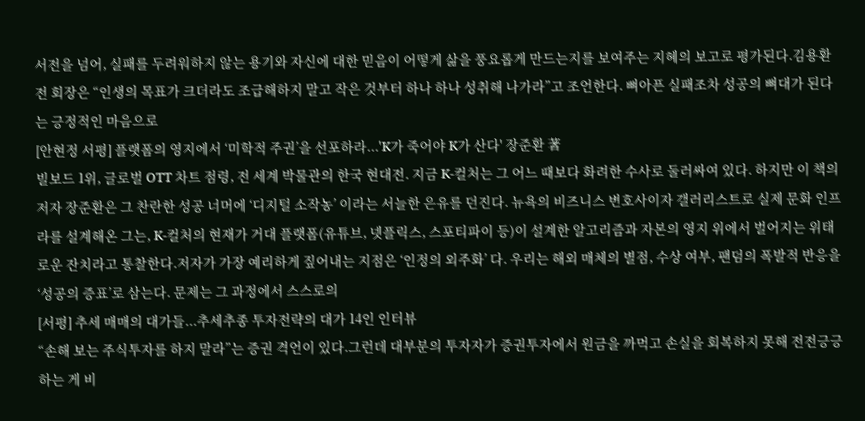서전을 넘어, 실패를 두려워하지 않는 용기와 자신에 대한 믿음이 어떻게 삶을 풍요롭게 만드는지를 보여주는 지혜의 보고로 평가된다.김용환 전 회장은 “인생의 목표가 크더라도 조급해하지 말고 작은 것부터 하나 하나 성취해 나가라”고 조언한다. 뼈아픈 실패조차 성공의 뼈대가 된다는 긍정적인 마음으로
[안현정 서평] 플랫폼의 영지에서 ‘미학적 주권’을 선포하라...'K가 죽어야 K가 산다' 장준환 著
빌보드 1위, 글로벌 OTT 차트 점령, 전 세계 박물관의 한국 현대전. 지금 K-컬처는 그 어느 때보다 화려한 수사로 둘러싸여 있다. 하지만 이 책의 저자 장준환은 그 찬란한 성공 너머에 ‘디지털 소작농’ 이라는 서늘한 은유를 던진다. 뉴욕의 비즈니스 변호사이자 갤러리스트로 실제 문화 인프라를 설계해온 그는, K-컬처의 현재가 거대 플랫폼(유튜브, 넷플릭스, 스포티파이 등)이 설계한 알고리즘과 자본의 영지 위에서 벌어지는 위태로운 잔치라고 통찰한다.저자가 가장 예리하게 짚어내는 지점은 ‘인정의 외주화’ 다. 우리는 해외 매체의 별점, 수상 여부, 팬덤의 폭발적 반응을 ‘성공의 증표’로 삼는다. 문제는 그 과정에서 스스로의
[서평] 추세 매매의 대가들...추세추종 투자전략의 대가 14인 인터뷰
“손해 보는 주식투자를 하지 말라”는 증권 격언이 있다.그런데 대부분의 투자자가 증권투자에서 원금을 까먹고 손실을 회복하지 못해 전전긍긍하는 게 비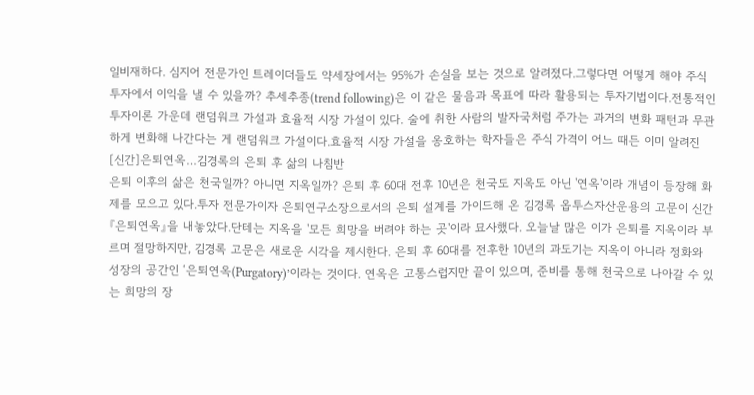일비재하다. 심지어 전문가인 트레이더들도 약세장에서는 95%가 손실을 보는 것으로 알려졌다.그렇다면 어떻게 해야 주식투자에서 이익을 낼 수 있을까? 추세추종(trend following)은 이 같은 물음과 목표에 따라 활용되는 투자기법이다.전통적인 투자이론 가운데 랜덤워크 가설과 효율적 시장 가설이 있다. 술에 취한 사람의 발자국처럼 주가는 과거의 변화 패턴과 무관하게 변화해 나간다는 게 랜덤워크 가설이다.효율적 시장 가설을 옹호하는 학자들은 주식 가격이 어느 때든 이미 알려진
[신간]은퇴연옥…김경록의 은퇴 후 삶의 나침반
은퇴 이후의 삶은 천국일까? 아니면 지옥일까? 은퇴 후 60대 전후 10년은 천국도 지옥도 아닌 '연옥'이라 개념이 등장해 화제를 모으고 있다.투자 전문가이자 은퇴연구소장으로서의 은퇴 설계를 가이드해 온 김경록 옵투스자산운용의 고문이 신간 『은퇴연옥』을 내놓았다.단테는 지옥을 '모든 희망을 버려야 하는 곳'이라 묘사했다. 오늘날 많은 이가 은퇴를 지옥이라 부르며 절망하지만, 김경록 고문은 새로운 시각을 제시한다. 은퇴 후 60대를 전후한 10년의 과도기는 지옥이 아니라 정화와 성장의 공간인 ‘은퇴연옥(Purgatory)’이라는 것이다. 연옥은 고통스럽지만 끝이 있으며, 준비를 통해 천국으로 나아갈 수 있는 희망의 장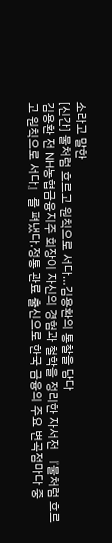소라고 말한
[신간] 물처럼 흐르고 원칙으로 서다…김용환의 통찰을 담다
김용환 전 NH농협금융지주 회장이 자신의 경험과 철학을 정리한 자서전 『물처럼 흐르고 원칙으로 서다』를 펴냈다.정통 관료 출신으로 한국 금융의 주요 변곡점마다 중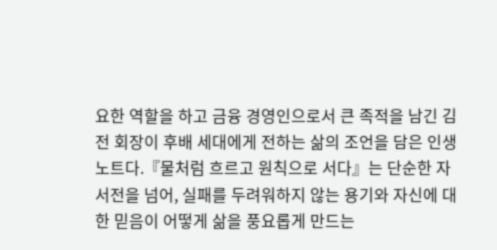요한 역할을 하고 금융 경영인으로서 큰 족적을 남긴 김 전 회장이 후배 세대에게 전하는 삶의 조언을 담은 인생 노트다.『물처럼 흐르고 원칙으로 서다』는 단순한 자서전을 넘어, 실패를 두려워하지 않는 용기와 자신에 대한 믿음이 어떻게 삶을 풍요롭게 만드는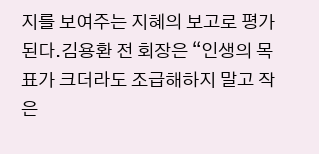지를 보여주는 지혜의 보고로 평가된다.김용환 전 회장은 “인생의 목표가 크더라도 조급해하지 말고 작은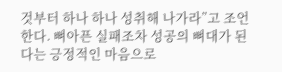것부터 하나 하나 성취해 나가라”고 조언한다. 뼈아픈 실패조차 성공의 뼈대가 된다는 긍정적인 마음으로